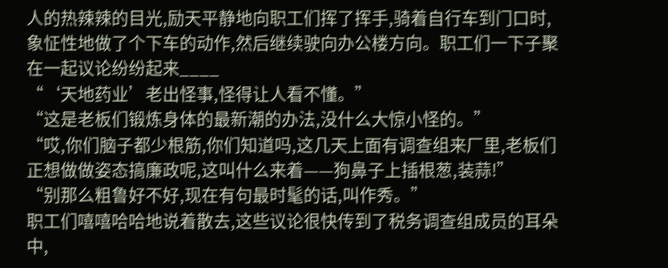人的热辣辣的目光,励天平静地向职工们挥了挥手,骑着自行车到门口时,象怔性地做了个下车的动作,然后继续驶向办公楼方向。职工们一下子聚在一起议论纷纷起来____
“‘天地药业’老出怪事,怪得让人看不懂。”
“这是老板们锻炼身体的最新潮的办法,没什么大惊小怪的。”
“哎,你们脑子都少根筋,你们知道吗,这几天上面有调查组来厂里,老板们正想做做姿态搞廉政呢,这叫什么来着——狗鼻子上插根葱,装蒜!”
“别那么粗鲁好不好,现在有句最时髦的话,叫作秀。”
职工们嘻嘻哈哈地说着散去,这些议论很快传到了税务调查组成员的耳朵中,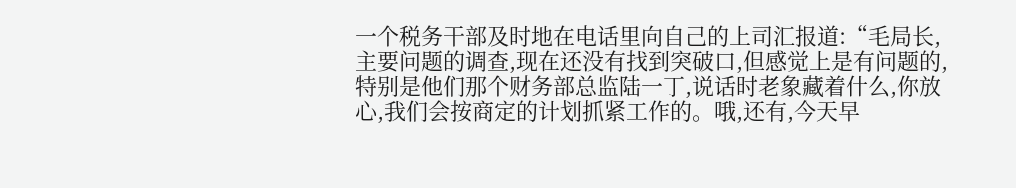一个税务干部及时地在电话里向自己的上司汇报道:“毛局长,主要问题的调查,现在还没有找到突破口,但感觉上是有问题的,特别是他们那个财务部总监陆一丁,说话时老象藏着什么,你放心,我们会按商定的计划抓紧工作的。哦,还有,今天早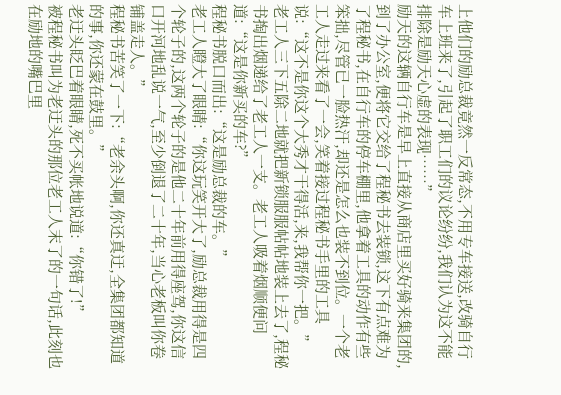上他们的励总裁竟然一反常态,不用专车接送,改骑自行车上班来了,引起了职工们的议论纷纷,我们认为这不能排除是励天心虚的表现……”
励天的这辆自行车是早上直接从商店里买好骑来集团的,到了办公室,便将它交给了程秘书去装锁,这下有点难为了程秘书,在自行车的停车棚里,他拿着工具的动作有些笨拙,尽管已一脸热汗,却还是怎么也装不到位。一个老工人走过来看了一会,笑着接过程秘书手里的工具说:“这不是你这个大秀才干得活,来,我帮你一把。”
老工人三下五除二地就把新锁服服帖帖地装上去了,程秘书掏出烟递给了老工人一支。老工人吸着烟顺便问道:“这是你新买的车?”
程秘书脱口而出:“这是励总裁的车。”
老工人瞪大了眼睛:“你这玩笑开大了,励总裁用得是四个轮子的,这两个轮子的是他二十年前用得座驾,你这信口开河地乱说一气,至少倒退了二十年,当心老板叫你卷铺盖走人。”
程秘书苦笑了一下:“老余头啊,你还真迂,全集团都知道的事,你还蒙在鼓里。”
老迂头眨巴着眼睛,死不买帐地说道:“你错了!”
被程秘书叫为老迂头的那位老工人末了的一句话,此刻也在励地的嘴巴里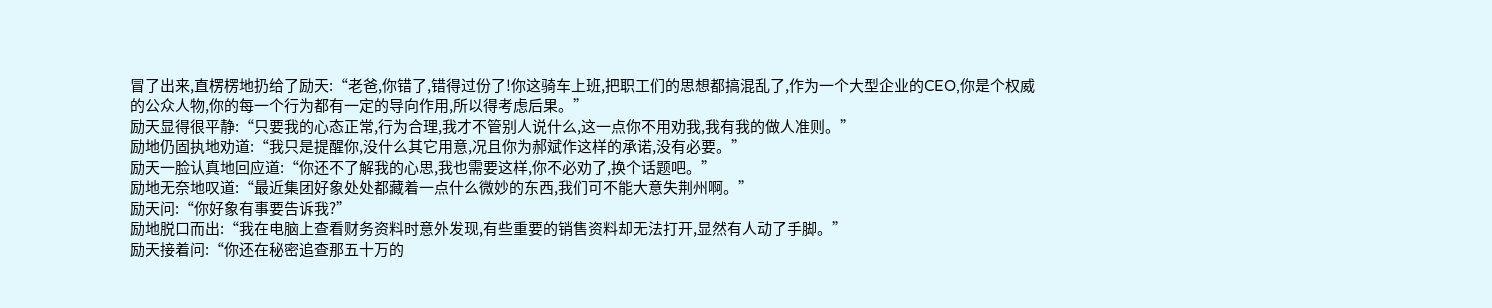冒了出来,直楞楞地扔给了励天:“老爸,你错了,错得过份了!你这骑车上班,把职工们的思想都搞混乱了,作为一个大型企业的CEO,你是个权威的公众人物,你的每一个行为都有一定的导向作用,所以得考虑后果。”
励天显得很平静:“只要我的心态正常,行为合理,我才不管别人说什么,这一点你不用劝我,我有我的做人准则。”
励地仍固执地劝道:“我只是提醒你,没什么其它用意,况且你为郝斌作这样的承诺,没有必要。”
励天一脸认真地回应道:“你还不了解我的心思,我也需要这样,你不必劝了,换个话题吧。”
励地无奈地叹道:“最近集团好象处处都藏着一点什么微妙的东西,我们可不能大意失荆州啊。”
励天问:“你好象有事要告诉我?”
励地脱口而出:“我在电脑上查看财务资料时意外发现,有些重要的销售资料却无法打开,显然有人动了手脚。”
励天接着问:“你还在秘密追查那五十万的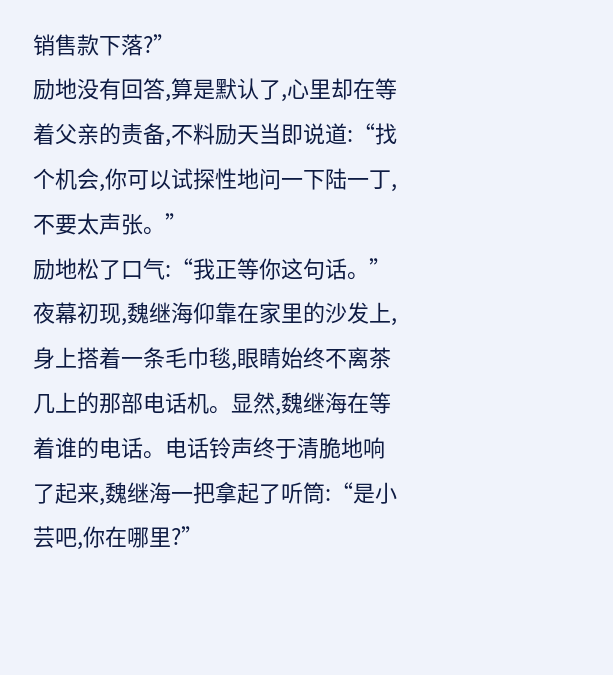销售款下落?”
励地没有回答,算是默认了,心里却在等着父亲的责备,不料励天当即说道:“找个机会,你可以试探性地问一下陆一丁,不要太声张。”
励地松了口气:“我正等你这句话。”
夜幕初现,魏继海仰靠在家里的沙发上,身上搭着一条毛巾毯,眼睛始终不离茶几上的那部电话机。显然,魏继海在等着谁的电话。电话铃声终于清脆地响了起来,魏继海一把拿起了听筒:“是小芸吧,你在哪里?”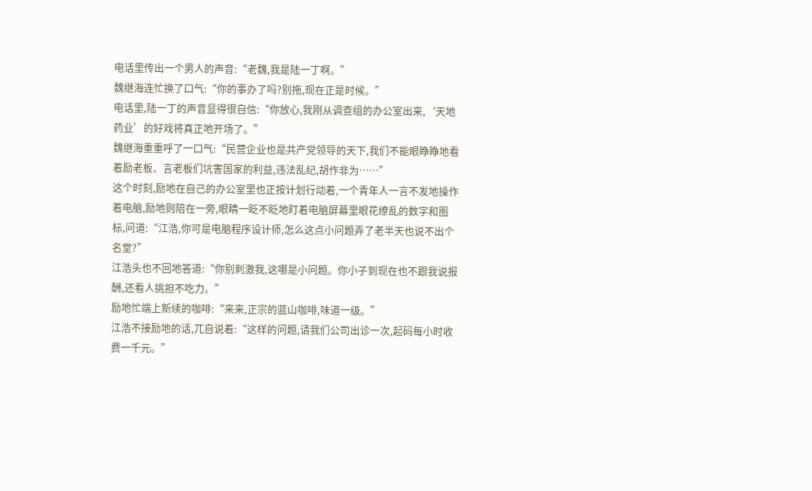电话里传出一个男人的声音:“老魏,我是陆一丁啊。”
魏继海连忙换了口气:“你的事办了吗?别拖,现在正是时候。”
电话里,陆一丁的声音显得很自信:“你放心,我刚从调查组的办公室出来,‘天地药业’的好戏将真正地开场了。”
魏继海重重呼了一口气:“民营企业也是共产党领导的天下,我们不能眼睁睁地看着励老板、言老板们坑害国家的利益,违法乱纪,胡作非为……”
这个时刻,励地在自己的办公室里也正按计划行动着,一个青年人一言不发地操作着电脑,励地则陪在一旁,眼睛一眨不眨地盯着电脑屏幕里眼花缭乱的数字和图标,问道:“江浩,你可是电脑程序设计师,怎么这点小问题弄了老半天也说不出个名堂?”
江浩头也不回地答道:“你别刺激我,这哪是小问题。你小子到现在也不跟我说报酬,还看人挑担不吃力。”
励地忙端上新续的咖啡:“来来,正宗的蓝山咖啡,味道一级。”
江浩不接励地的话,兀自说着:“这样的问题,请我们公司出诊一次,起码每小时收费一千元。”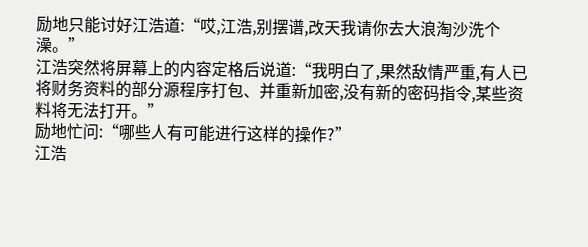励地只能讨好江浩道:“哎,江浩,别摆谱,改天我请你去大浪淘沙洗个澡。”
江浩突然将屏幕上的内容定格后说道:“我明白了,果然敌情严重,有人已将财务资料的部分源程序打包、并重新加密,没有新的密码指令,某些资料将无法打开。”
励地忙问:“哪些人有可能进行这样的操作?”
江浩